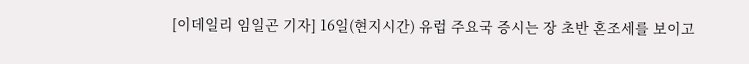[이데일리 임일곤 기자] 16일(현지시간) 유럽 주요국 증시는 장 초반 혼조세를 보이고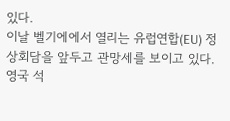있다.
이날 벨기에에서 열리는 유럽연합(EU) 정상회담을 앞두고 관망세를 보이고 있다. 영국 석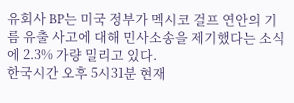유회사 BP는 미국 정부가 멕시코 걸프 연안의 기름 유출 사고에 대해 민사소송을 제기했다는 소식에 2.3% 가량 밀리고 있다.
한국시간 오후 5시31분 현재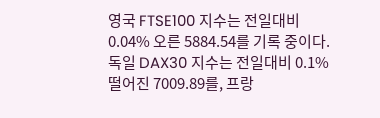영국 FTSE100 지수는 전일대비 0.04% 오른 5884.54를 기록 중이다. 독일 DAX30 지수는 전일대비 0.1% 떨어진 7009.89를, 프랑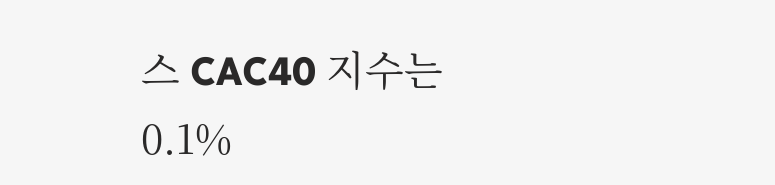스 CAC40 지수는 0.1%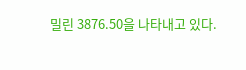밀린 3876.50을 나타내고 있다.